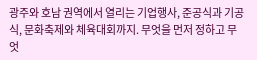광주와 호남 권역에서 열리는 기업행사, 준공식과 기공식, 문화축제와 체육대회까지. 무엇을 먼저 정하고 무엇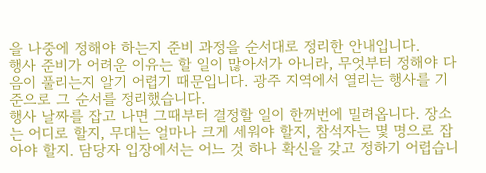을 나중에 정해야 하는지 준비 과정을 순서대로 정리한 안내입니다.
행사 준비가 어려운 이유는 할 일이 많아서가 아니라, 무엇부터 정해야 다음이 풀리는지 알기 어렵기 때문입니다. 광주 지역에서 열리는 행사를 기준으로 그 순서를 정리했습니다.
행사 날짜를 잡고 나면 그때부터 결정할 일이 한꺼번에 밀려옵니다. 장소는 어디로 할지, 무대는 얼마나 크게 세워야 할지, 참석자는 몇 명으로 잡아야 할지. 담당자 입장에서는 어느 것 하나 확신을 갖고 정하기 어렵습니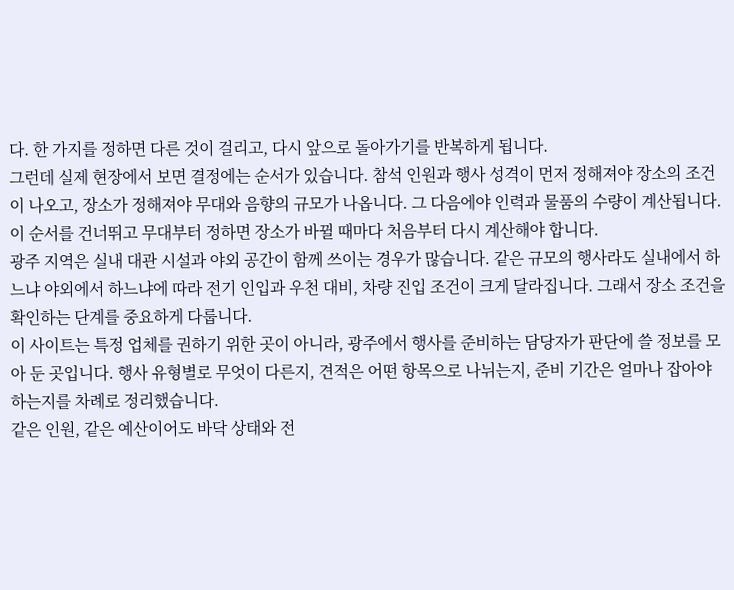다. 한 가지를 정하면 다른 것이 걸리고, 다시 앞으로 돌아가기를 반복하게 됩니다.
그런데 실제 현장에서 보면 결정에는 순서가 있습니다. 참석 인원과 행사 성격이 먼저 정해져야 장소의 조건이 나오고, 장소가 정해져야 무대와 음향의 규모가 나옵니다. 그 다음에야 인력과 물품의 수량이 계산됩니다. 이 순서를 건너뛰고 무대부터 정하면 장소가 바뀔 때마다 처음부터 다시 계산해야 합니다.
광주 지역은 실내 대관 시설과 야외 공간이 함께 쓰이는 경우가 많습니다. 같은 규모의 행사라도 실내에서 하느냐 야외에서 하느냐에 따라 전기 인입과 우천 대비, 차량 진입 조건이 크게 달라집니다. 그래서 장소 조건을 확인하는 단계를 중요하게 다룹니다.
이 사이트는 특정 업체를 권하기 위한 곳이 아니라, 광주에서 행사를 준비하는 담당자가 판단에 쓸 정보를 모아 둔 곳입니다. 행사 유형별로 무엇이 다른지, 견적은 어떤 항목으로 나뉘는지, 준비 기간은 얼마나 잡아야 하는지를 차례로 정리했습니다.
같은 인원, 같은 예산이어도 바닥 상태와 전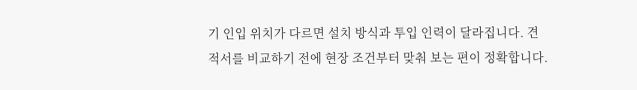기 인입 위치가 다르면 설치 방식과 투입 인력이 달라집니다. 견적서를 비교하기 전에 현장 조건부터 맞춰 보는 편이 정확합니다.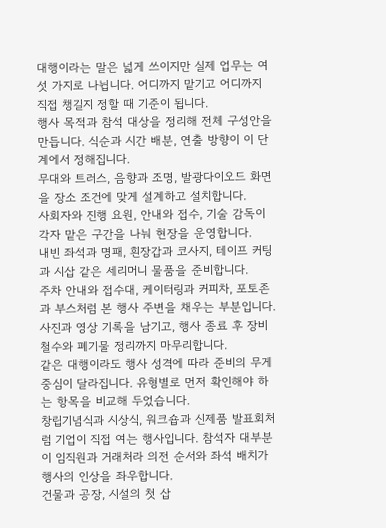대행이라는 말은 넓게 쓰이지만 실제 업무는 여섯 가지로 나뉩니다. 어디까지 맡기고 어디까지 직접 챙길지 정할 때 기준이 됩니다.
행사 목적과 참석 대상을 정리해 전체 구성안을 만듭니다. 식순과 시간 배분, 연출 방향이 이 단계에서 정해집니다.
무대와 트러스, 음향과 조명, 발광다이오드 화면을 장소 조건에 맞게 설계하고 설치합니다.
사회자와 진행 요원, 안내와 접수, 기술 감독이 각자 맡은 구간을 나눠 현장을 운영합니다.
내빈 좌석과 명패, 흰장갑과 코사지, 테이프 커팅과 시삽 같은 세리머니 물품을 준비합니다.
주차 안내와 접수대, 케이터링과 커피차, 포토존과 부스처럼 본 행사 주변을 채우는 부분입니다.
사진과 영상 기록을 남기고, 행사 종료 후 장비 철수와 폐기물 정리까지 마무리합니다.
같은 대행이라도 행사 성격에 따라 준비의 무게 중심이 달라집니다. 유형별로 먼저 확인해야 하는 항목을 비교해 두었습니다.
창립기념식과 시상식, 워크숍과 신제품 발표회처럼 기업이 직접 여는 행사입니다. 참석자 대부분이 임직원과 거래처라 의전 순서와 좌석 배치가 행사의 인상을 좌우합니다.
건물과 공장, 시설의 첫 삽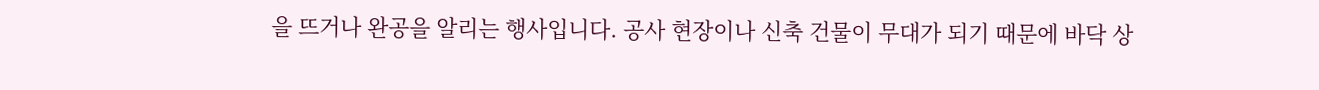을 뜨거나 완공을 알리는 행사입니다. 공사 현장이나 신축 건물이 무대가 되기 때문에 바닥 상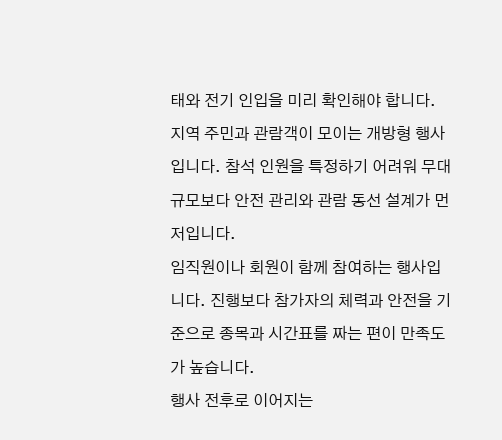태와 전기 인입을 미리 확인해야 합니다.
지역 주민과 관람객이 모이는 개방형 행사입니다. 참석 인원을 특정하기 어려워 무대 규모보다 안전 관리와 관람 동선 설계가 먼저입니다.
임직원이나 회원이 함께 참여하는 행사입니다. 진행보다 참가자의 체력과 안전을 기준으로 종목과 시간표를 짜는 편이 만족도가 높습니다.
행사 전후로 이어지는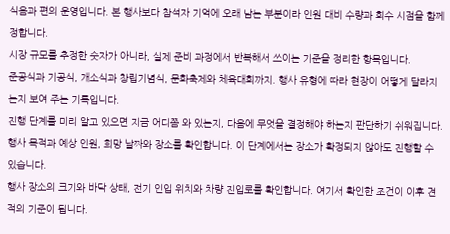식음과 편의 운영입니다. 본 행사보다 참석자 기억에 오래 남는 부분이라 인원 대비 수량과 회수 시점을 함께 정합니다.
시장 규모를 추정한 숫자가 아니라, 실제 준비 과정에서 반복해서 쓰이는 기준을 정리한 항목입니다.
준공식과 기공식, 개소식과 창립기념식, 문화축제와 체육대회까지. 행사 유형에 따라 현장이 어떻게 달라지는지 보여 주는 기록입니다.
진행 단계를 미리 알고 있으면 지금 어디쯤 와 있는지, 다음에 무엇을 결정해야 하는지 판단하기 쉬워집니다.
행사 목적과 예상 인원, 희망 날짜와 장소를 확인합니다. 이 단계에서는 장소가 확정되지 않아도 진행할 수 있습니다.
행사 장소의 크기와 바닥 상태, 전기 인입 위치와 차량 진입로를 확인합니다. 여기서 확인한 조건이 이후 견적의 기준이 됩니다.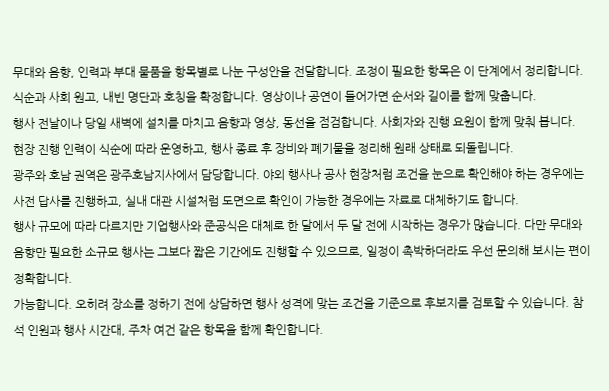무대와 음향, 인력과 부대 물품을 항목별로 나눈 구성안을 전달합니다. 조정이 필요한 항목은 이 단계에서 정리합니다.
식순과 사회 원고, 내빈 명단과 호칭을 확정합니다. 영상이나 공연이 들어가면 순서와 길이를 함께 맞춥니다.
행사 전날이나 당일 새벽에 설치를 마치고 음향과 영상, 동선을 점검합니다. 사회자와 진행 요원이 함께 맞춰 봅니다.
현장 진행 인력이 식순에 따라 운영하고, 행사 종료 후 장비와 폐기물을 정리해 원래 상태로 되돌립니다.
광주와 호남 권역은 광주호남지사에서 담당합니다. 야외 행사나 공사 현장처럼 조건을 눈으로 확인해야 하는 경우에는 사전 답사를 진행하고, 실내 대관 시설처럼 도면으로 확인이 가능한 경우에는 자료로 대체하기도 합니다.
행사 규모에 따라 다르지만 기업행사와 준공식은 대체로 한 달에서 두 달 전에 시작하는 경우가 많습니다. 다만 무대와 음향만 필요한 소규모 행사는 그보다 짧은 기간에도 진행할 수 있으므로, 일정이 촉박하더라도 우선 문의해 보시는 편이 정확합니다.
가능합니다. 오히려 장소를 정하기 전에 상담하면 행사 성격에 맞는 조건을 기준으로 후보지를 검토할 수 있습니다. 참석 인원과 행사 시간대, 주차 여건 같은 항목을 함께 확인합니다.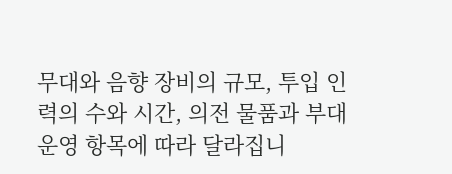무대와 음향 장비의 규모, 투입 인력의 수와 시간, 의전 물품과 부대 운영 항목에 따라 달라집니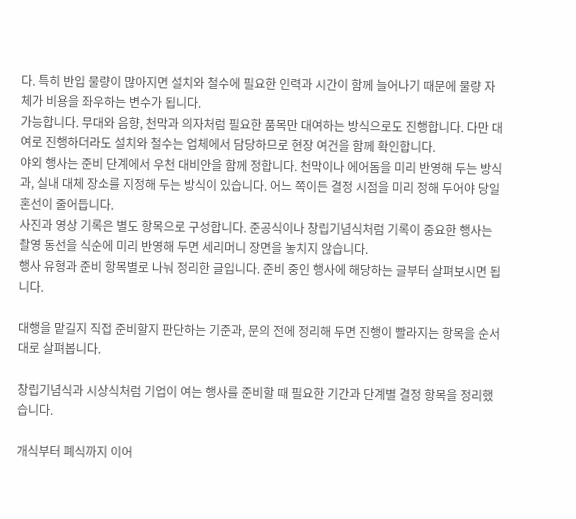다. 특히 반입 물량이 많아지면 설치와 철수에 필요한 인력과 시간이 함께 늘어나기 때문에 물량 자체가 비용을 좌우하는 변수가 됩니다.
가능합니다. 무대와 음향, 천막과 의자처럼 필요한 품목만 대여하는 방식으로도 진행합니다. 다만 대여로 진행하더라도 설치와 철수는 업체에서 담당하므로 현장 여건을 함께 확인합니다.
야외 행사는 준비 단계에서 우천 대비안을 함께 정합니다. 천막이나 에어돔을 미리 반영해 두는 방식과, 실내 대체 장소를 지정해 두는 방식이 있습니다. 어느 쪽이든 결정 시점을 미리 정해 두어야 당일 혼선이 줄어듭니다.
사진과 영상 기록은 별도 항목으로 구성합니다. 준공식이나 창립기념식처럼 기록이 중요한 행사는 촬영 동선을 식순에 미리 반영해 두면 세리머니 장면을 놓치지 않습니다.
행사 유형과 준비 항목별로 나눠 정리한 글입니다. 준비 중인 행사에 해당하는 글부터 살펴보시면 됩니다.

대행을 맡길지 직접 준비할지 판단하는 기준과, 문의 전에 정리해 두면 진행이 빨라지는 항목을 순서대로 살펴봅니다.

창립기념식과 시상식처럼 기업이 여는 행사를 준비할 때 필요한 기간과 단계별 결정 항목을 정리했습니다.

개식부터 폐식까지 이어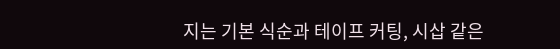지는 기본 식순과 테이프 커팅, 시삽 같은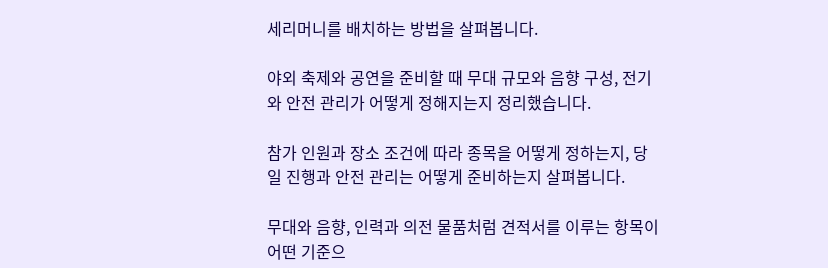세리머니를 배치하는 방법을 살펴봅니다.

야외 축제와 공연을 준비할 때 무대 규모와 음향 구성, 전기와 안전 관리가 어떻게 정해지는지 정리했습니다.

참가 인원과 장소 조건에 따라 종목을 어떻게 정하는지, 당일 진행과 안전 관리는 어떻게 준비하는지 살펴봅니다.

무대와 음향, 인력과 의전 물품처럼 견적서를 이루는 항목이 어떤 기준으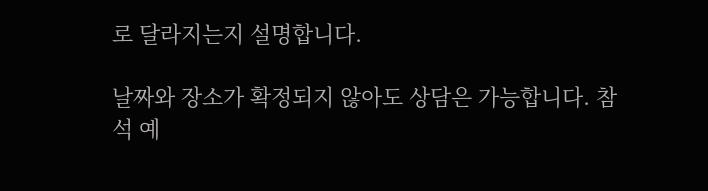로 달라지는지 설명합니다.

날짜와 장소가 확정되지 않아도 상담은 가능합니다. 참석 예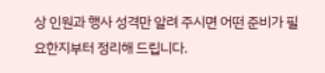상 인원과 행사 성격만 알려 주시면 어떤 준비가 필요한지부터 정리해 드립니다.